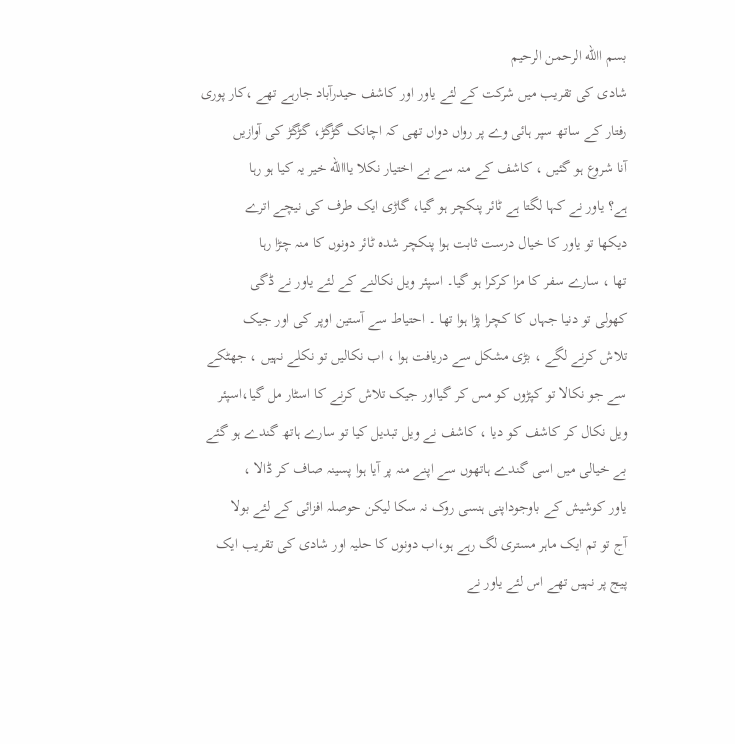بسم االله الرحمن الرحیم
شادی کی تقریب میں شرکت کے لئے یاور اور کاشف حیدرآباد جارہے تھے ،کار پوری
رفتار کے ساتھ سپر ہائی وے پر رواں دواں تھی کہ اچانک گڑگڑ، گڑگڑ کی آوازیں
آنا شروع ہو گئیں ، کاشف کے منہ سے بے اختیار نکلا یااالله خیر یہ کیا ہو رہا
ہے؟ یاور نے کہا لگتا ہے ٹائر پنکچر ہو گیا، گاڑی ایک طرف کی نیچے اترے
دیکھا تو یاور کا خیال درست ثابت ہوا پنکچر شدہ ٹائر دونوں کا منہ چڑا رہا
تھا ، سارے سفر کا مزا کرکرا ہو گیا۔ اسپئر ویل نکالنے کے لئے یاور نے ڈگی
کھولی تو دنیا جہاں کا کچرا پڑا ہوا تھا ۔ احتیاط سے آستین اوپر کی اور جیک
تلاش کرنے لگے ، بڑی مشکل سے دریافت ہوا ، اب نکالیں تو نکلے نہیں ، جھٹکے
سے جو نکالا تو کپڑوں کو مس کر گیااور جیک تلاش کرنے کا اسٹار مل گیا،اسپئر
ویل نکال کر کاشف کو دیا ، کاشف نے ویل تبدیل کیا تو سارے ہاتھ گندے ہو گئے
بے خیالی میں اسی گندے ہاتھوں سے اپنے منہ پر آیا ہوا پسینہ صاف کر ڈالا ،
یاور کوشیش کے باوجوداپنی ہنسی روک نہ سکا لیکن حوصلہ افزائی کے لئے بولا
آج تو تم ایک ماہر مستری لگ رہے ہو،اب دونوں کا حلیہ اور شادی کی تقریب ایک
پیج پر نہیں تھے اس لئے یاور نے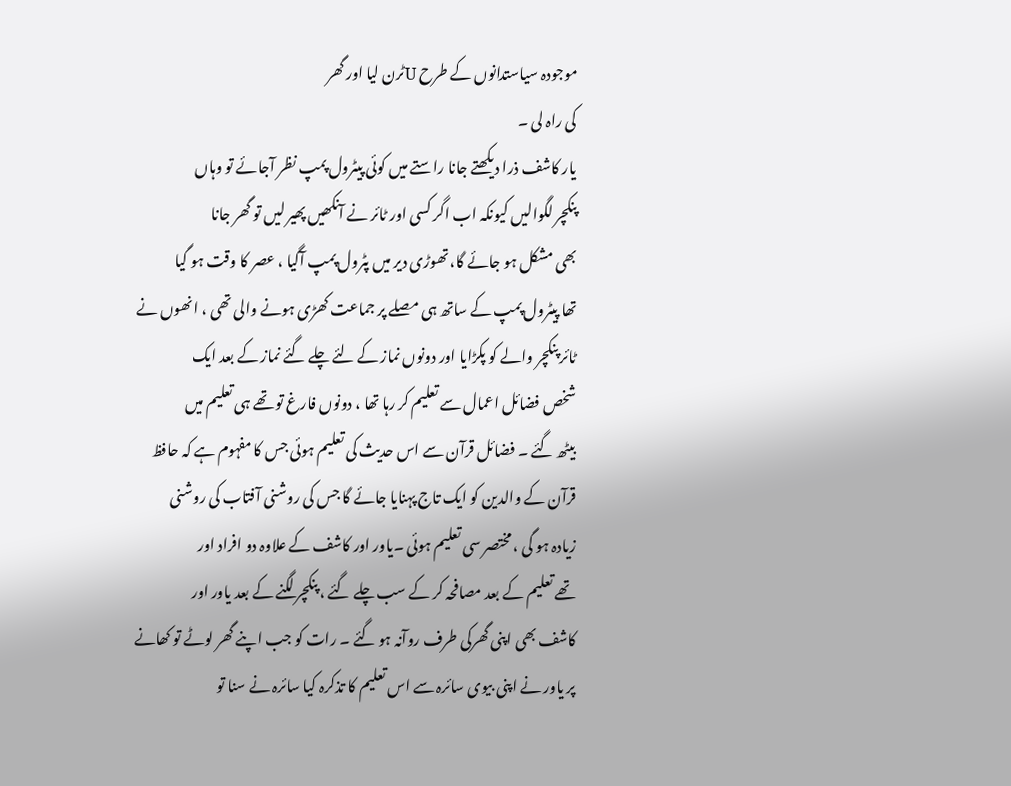موجودہ سیاستدانوں کے طرح Uٹرن لیا اور گھر
کی راہ لی ۔
یار کاشف ذرا دیکھتے جانا راستے میں کوئی پیٹرول پمپ نظر آجائے تو وہاں
پنکچر لگوالیں کیونکہ اب اگر کسی اور ٹائر نے آنکھیں پھیر لیں تو گھر جانا
بھی مشکل ہو جائے گا، تھوڑی دیر میں پٹرول پمپ آگیا ، عصر کا وقت ہو گیا
تھا پیٹرول پمپ کے ساتھ ہی مصلے پر جماعت کھڑی ہونے والی تھی ، انھوں نے
ٹائر پنکچر والے کو پکڑایا اور دونوں نماز کے لئے چلے گئے نماز کے بعد ایک
شخص فضائل اعمال سے تعلیم کر رہا تھا ، دونوں فارغ تو تھے ہی تعلیم میں
بیٹھ گئے ۔ فضائل قرآن سے اس حدیث کی تعلیم ہوئی جس کا مفہوم ہے کہ حافظ
قرآن کے والدین کو ایک تاج پہنایا جائے گا جس کی روشنی آفتاب کی روشنی
زیادہ ہو گی ، مختصر سی تعلیم ہوئی ۔یاور اور کاشف کے علاوہ دو افراد اور
تھے تعلیم کے بعد مصافحہ کر کے سب چلے گئے ، پنکچر لگنے کے بعد یاور اور
کاشف بھی اپنی گھرکی طرف روآنہ ہو گئے ۔ رات کو جب اپنے گھر لوٹے تو کھانے
پر یاور نے اپنی بیوی سائرہ سے اس تعلیم کا تذکرہ کیا سائرہ نے سنا تو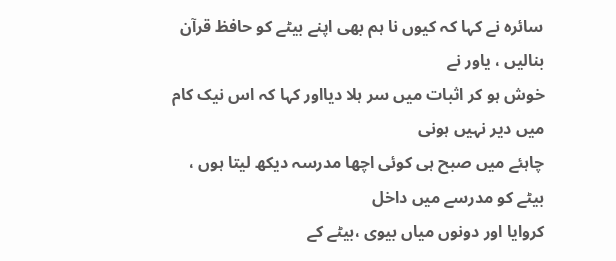سائرہ نے کہا کہ کیوں نا ہم بھی اپنے بیٹے کو حافظ قرآن بنالیں ، یاور نے
خوش ہو کر اثبات میں سر ہلا دیااور کہا کہ اس نیک کام میں دیر نہیں ہونی
چاہئے میں صبح ہی کوئی اچھا مدرسہ دیکھ لیتا ہوں ، بیٹے کو مدرسے میں داخل
کروایا اور دونوں میاں بیوی ،بیٹے کے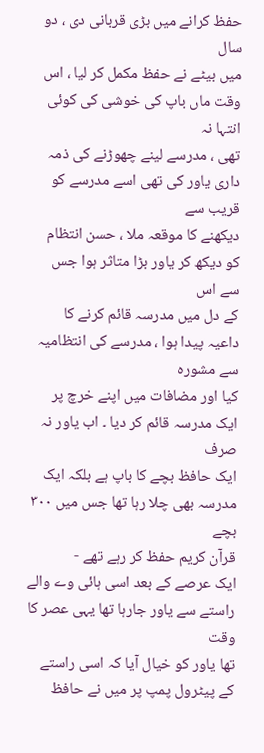حفظ کرانے میں بڑی قربانی دی ، دو سال
میں بیٹے نے حفظ مکمل کر لیا ، اس وقت ماں باپ کی خوشی کی کوئی انتہا نہ
تھی ، مدرسے لینے چھوڑنے کی ذمہ داری یاور کی تھی اسے مدرسے کو قریب سے
دیکھنے کا موقعہ ملا ، حسن انتظام کو دیکھ کر یاور بڑا متاثر ہوا جس سے اس
کے دل میں مدرسہ قائم کرنے کا داعیہ پیدا ہوا ، مدرسے کی انتظامیہ سے مشورہ
کیا اور مضافات میں اپنے خرچ پر ایک مدرسہ قائم کر دیا ۔ اب یاور نہ صرف
ایک حافظ بچے کا باپ ہے بلکہ ایک مدرسہ بھی چلا رہا تھا جس میں ۳۰۰ بچے
قرآن کریم حفظ کر رہے تھے -
ایک عرصے کے بعد اسی ہائی وے والے راستے سے یاور جارہا تھا یہی عصر کا وقت
تھا یاور کو خیال آیا کہ اسی راستے کے پیٹرول پمپ پر میں نے حافظ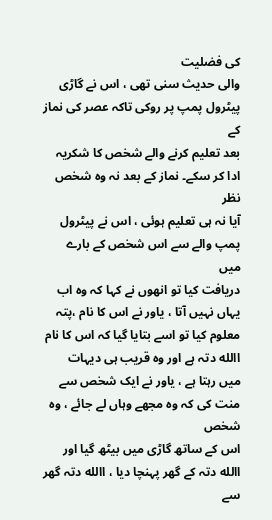کی فضلیت
والی حدیث سنی تھی ، اس نے گاڑی پیٹرول پمپ پر روکی تاکہ عصر کی نماز کے
بعد تعلیم کرنے والے شخص کا شکریہ ادا کر سکے۔ نماز کے بعد نہ وہ شخص نظر
آیا نہ ہی تعلیم ہوئی ، اس نے پیٹرول پمپ والے سے اس شخص کے بارے میں
دریافت کیا تو انھوں نے کہا کہ وہ اب یہاں نہیں آتا ، یاور نے اس کا نام ،پتہ
معلوم کیا تو اسے بتایا گیا کہ اس کا نام االله دتہ ہے اور وہ قریب ہی دیہات
میں رہتا ہے ، یاور نے ایک شخص سے منت کی کہ وہ مجھے وہاں لے جائے ، وہ شخص
اس کے ساتھ گاڑی میں بیٹھ گیا اور االله دتہ کے گھر پہنچا دیا ، االله دتہ گھر سے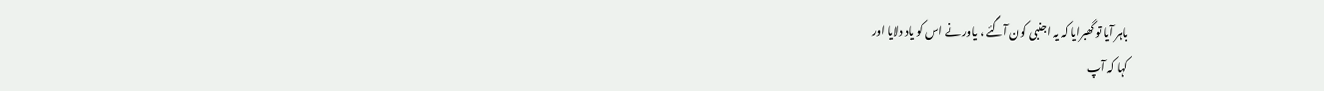باہر آیا تو گھبرایا کہ یہ اجنبی کون آگئے ، یاور نے اس کو یاد دلایا اور
کہا کہ آپ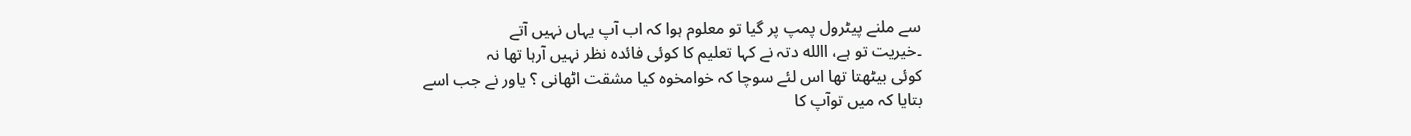سے ملنے پیٹرول پمپ پر گیا تو معلوم ہوا کہ اب آپ یہاں نہیں آتے
۔خیریت تو ہے، االله دتہ نے کہا تعلیم کا کوئی فائدہ نظر نہیں آرہا تھا نہ
کوئی بیٹھتا تھا اس لئے سوچا کہ خوامخوہ کیا مشقت اٹھانی ؟ یاور نے جب اسے
بتایا کہ میں توآپ کا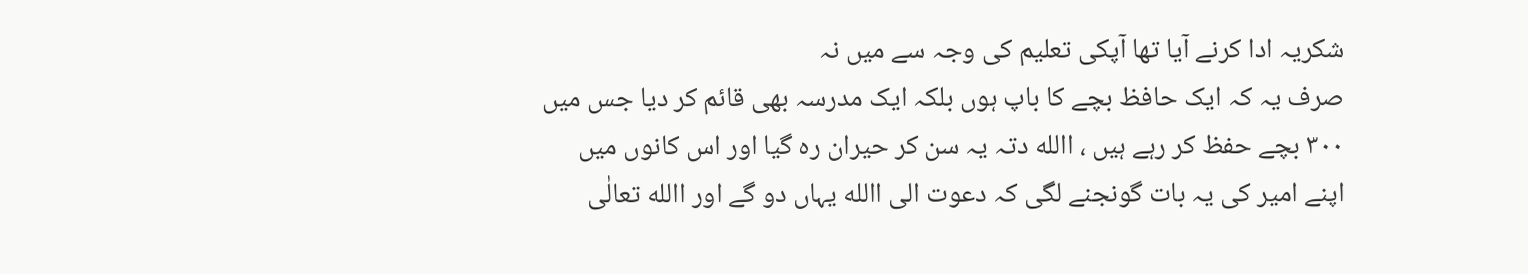شکریہ ادا کرنے آیا تھا آپکی تعلیم کی وجہ سے میں نہ
صرف یہ کہ ایک حافظ بچے کا باپ ہوں بلکہ ایک مدرسہ بھی قائم کر دیا جس میں
۳۰۰ بچے حفظ کر رہے ہیں ، االله دتہ یہ سن کر حیران رہ گیا اور اس کانوں میں
اپنے امیر کی یہ بات گونجنے لگی کہ دعوت الی االله یہاں دو گے اور االله تعالٰی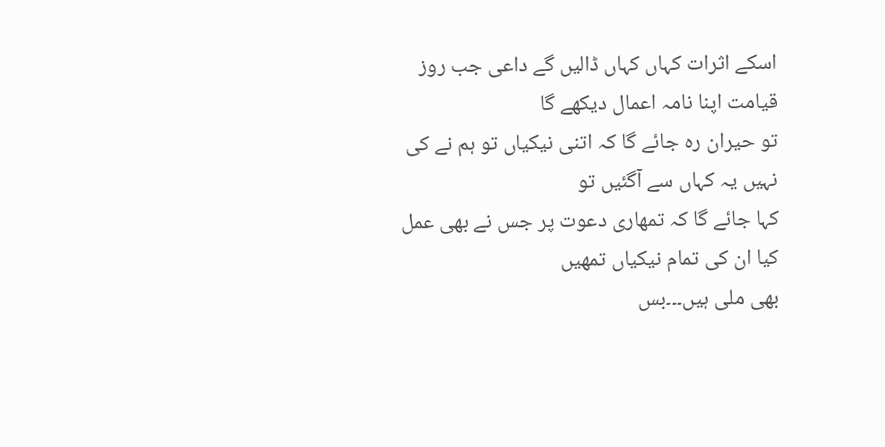اسکے اثرات کہاں کہاں ڈالیں گے داعی جب روز قیامت اپنا نامہ اعمال دیکھے گا
تو حیران رہ جائے گا کہ اتنی نیکیاں تو ہم نے کی نہیں یہ کہاں سے آگئیں تو
کہا جائے گا کہ تمھاری دعوت پر جس نے بھی عمل کیا ان کی تمام نیکیاں تمھیں
بھی ملی ہیں۔۔۔بس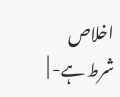اخلاص شرط ہے- |